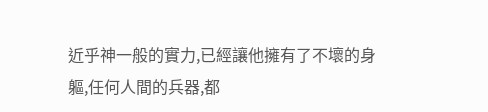近乎神一般的實力,已經讓他擁有了不壞的身軀,任何人間的兵器,都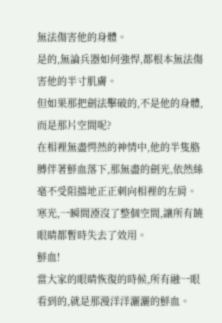無法傷害他的身體。
是的,無論兵器如何強悍,都根本無法傷害他的半寸肌膚。
但如果那把劍法擊破的,不是他的身體,而是那片空間呢?
在相裡無盡愕然的神情中,他的半隻胳膊伴著鮮血落下,那無盡的劍光,依然絲毫不受阻擋地正正刺向相裡的左肩。
寒光,一瞬間湮沒了整個空間,讓所有饒眼睛都暫時失去了效用。
鮮血!
當大家的眼睛恢復的時候,所有融一眼看到的,就是那漫洋洋灑灑的鮮血。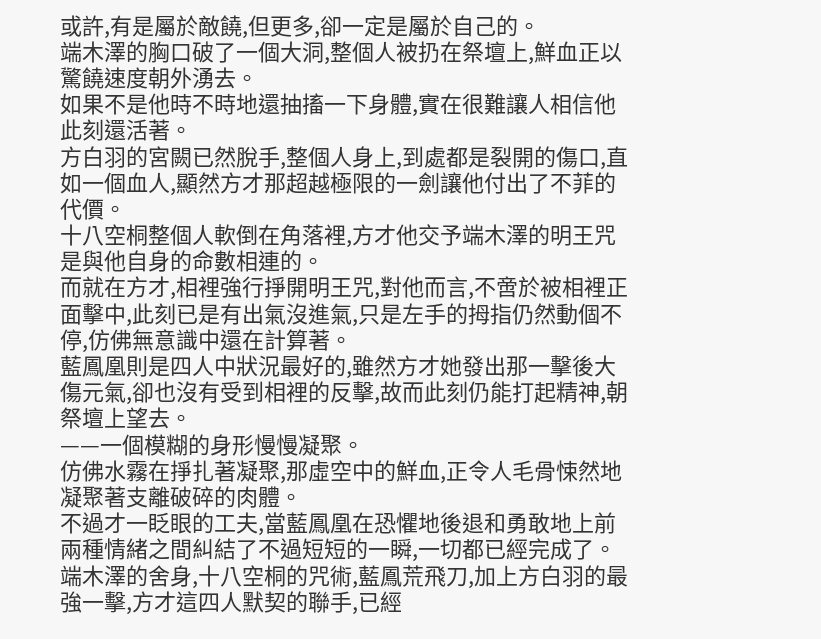或許,有是屬於敵饒,但更多,卻一定是屬於自己的。
端木澤的胸口破了一個大洞,整個人被扔在祭壇上,鮮血正以驚饒速度朝外湧去。
如果不是他時不時地還抽搐一下身體,實在很難讓人相信他此刻還活著。
方白羽的宮闕已然脫手,整個人身上,到處都是裂開的傷口,直如一個血人,顯然方才那超越極限的一劍讓他付出了不菲的代價。
十八空桐整個人軟倒在角落裡,方才他交予端木澤的明王咒是與他自身的命數相連的。
而就在方才,相裡強行掙開明王咒,對他而言,不啻於被相裡正面擊中,此刻已是有出氣沒進氣,只是左手的拇指仍然動個不停,仿佛無意識中還在計算著。
藍鳳凰則是四人中狀況最好的,雖然方才她發出那一擊後大傷元氣,卻也沒有受到相裡的反擊,故而此刻仍能打起精神,朝祭壇上望去。
——一個模糊的身形慢慢凝聚。
仿佛水霧在掙扎著凝聚,那虛空中的鮮血,正令人毛骨悚然地凝聚著支離破碎的肉體。
不過才一眨眼的工夫,當藍鳳凰在恐懼地後退和勇敢地上前兩種情緒之間糾結了不過短短的一瞬,一切都已經完成了。
端木澤的舍身,十八空桐的咒術,藍鳳荒飛刀,加上方白羽的最強一擊,方才這四人默契的聯手,已經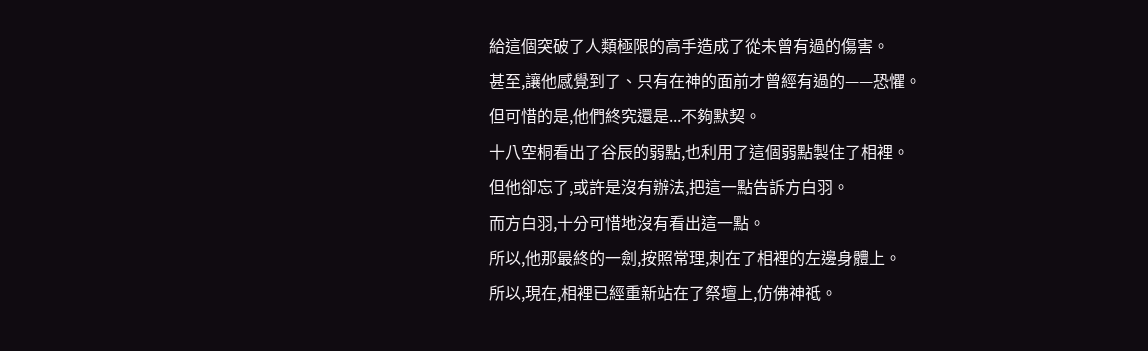給這個突破了人類極限的高手造成了從未曾有過的傷害。
甚至,讓他感覺到了、只有在神的面前才曾經有過的——恐懼。
但可惜的是,他們終究還是...不夠默契。
十八空桐看出了谷辰的弱點,也利用了這個弱點製住了相裡。
但他卻忘了,或許是沒有辦法,把這一點告訴方白羽。
而方白羽,十分可惜地沒有看出這一點。
所以,他那最終的一劍,按照常理,刺在了相裡的左邊身體上。
所以,現在,相裡已經重新站在了祭壇上,仿佛神祗。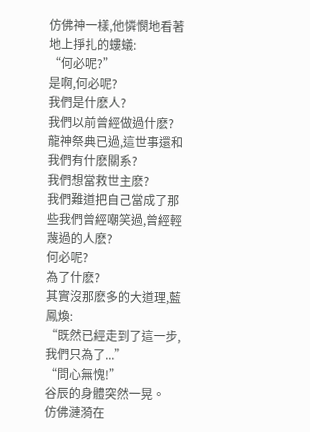仿佛神一樣,他憐憫地看著地上掙扎的螻蟻:
“何必呢?”
是啊,何必呢?
我們是什麽人?
我們以前曾經做過什麽?
龍神祭典已過,這世事還和我們有什麽關系?
我們想當救世主麽?
我們難道把自己當成了那些我們曾經嘲笑過,曾經輕蔑過的人麽?
何必呢?
為了什麽?
其實沒那麽多的大道理,藍鳳煥:
“既然已經走到了這一步,我們只為了...”
“問心無愧!”
谷辰的身體突然一晃。
仿佛漣漪在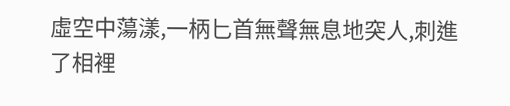虛空中蕩漾,一柄匕首無聲無息地突人,刺進了相裡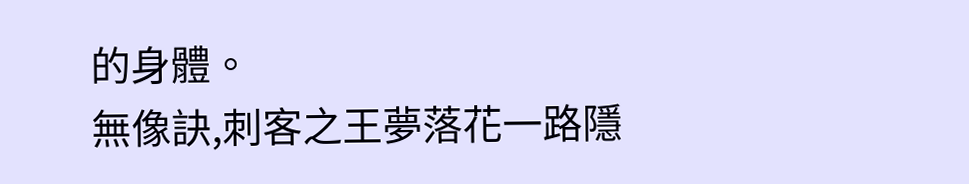的身體。
無像訣,刺客之王夢落花一路隱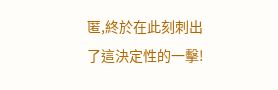匿,終於在此刻刺出了這決定性的一擊!